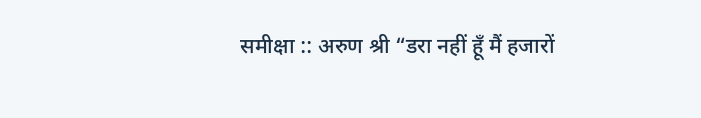समीक्षा :: अरुण श्री “डरा नहीं हूँ मैं हजारों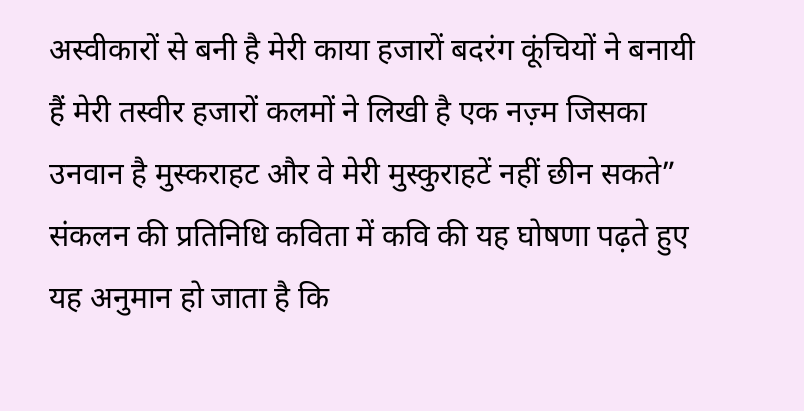अस्वीकारों से बनी है मेरी काया हजारों बदरंग कूंचियों ने बनायी हैं मेरी तस्वीर हजारों कलमों ने लिखी है एक नज़्म जिसका उनवान है मुस्कराहट और वे मेरी मुस्कुराहटें नहीं छीन सकते” संकलन की प्रतिनिधि कविता में कवि की यह घोषणा पढ़ते हुए यह अनुमान हो जाता है कि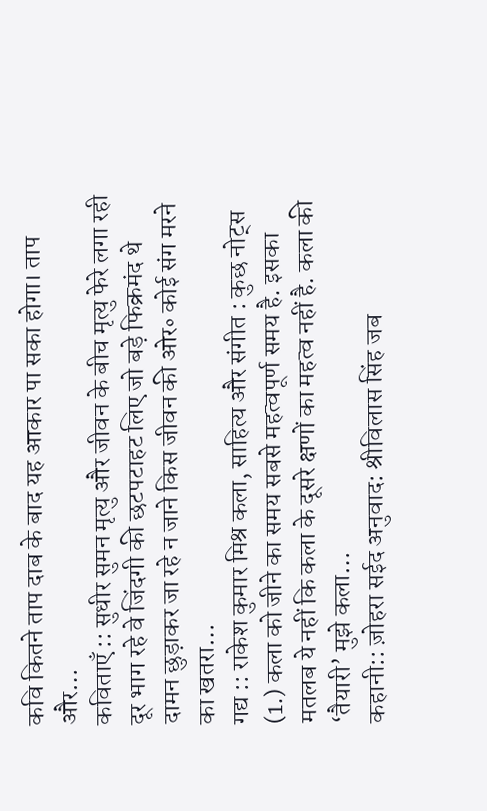कवि कितने ताप दाब के बाद यह आकार पा सका होगा। ताप और…
कविताएँ :: सुधीर सुमन मृत्यु और जीवन के बीच मृत्यु फेरे लगा रही दूर भाग रहे वे जिंदगी की छटपटाहट लिए जो बड़े फिक्रमंद थे दामन छुड़ाकर जा रहे न जाने किस जीवन की ओर॰ कोई संग मरने का खतरा…
गद्य :: राकेश कुमार मिश्र कला, साहित्य और संगीत : कुछ नोट्स (1.) कला को जीने का समय सबसे महत्वपूर्ण समय है. इसका मतलब ये नहीं कि कला के दूसरे क्षणों का महत्व नहीं है. कला की ‘तैयारी’ मुझे कला…
कहानी:: ज़ोहरा सईद अनुवाद: श्रीविलास सिंह जब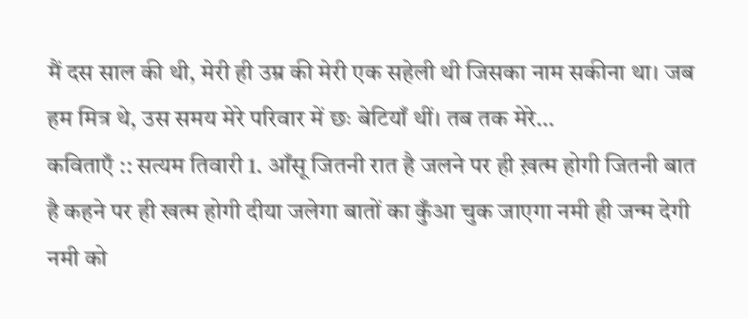मैं दस साल की थी, मेरी ही उम्र की मेरी एक सहेली थी जिसका नाम सकीना था। जब हम मित्र थे, उस समय मेरे परिवार में छः बेटियाँ थीं। तब तक मेरे…
कविताएँ :: सत्यम तिवारी 1. आँसू जितनी रात है जलने पर ही ख़त्म होगी जितनी बात है कहने पर ही खत्म होगी दीया जलेगा बातों का कुँआ चुक जाएगा नमी ही जन्म देगी नमी को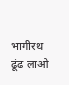भागीरथ ढूंढ लाओ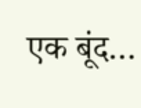एक बूंद…